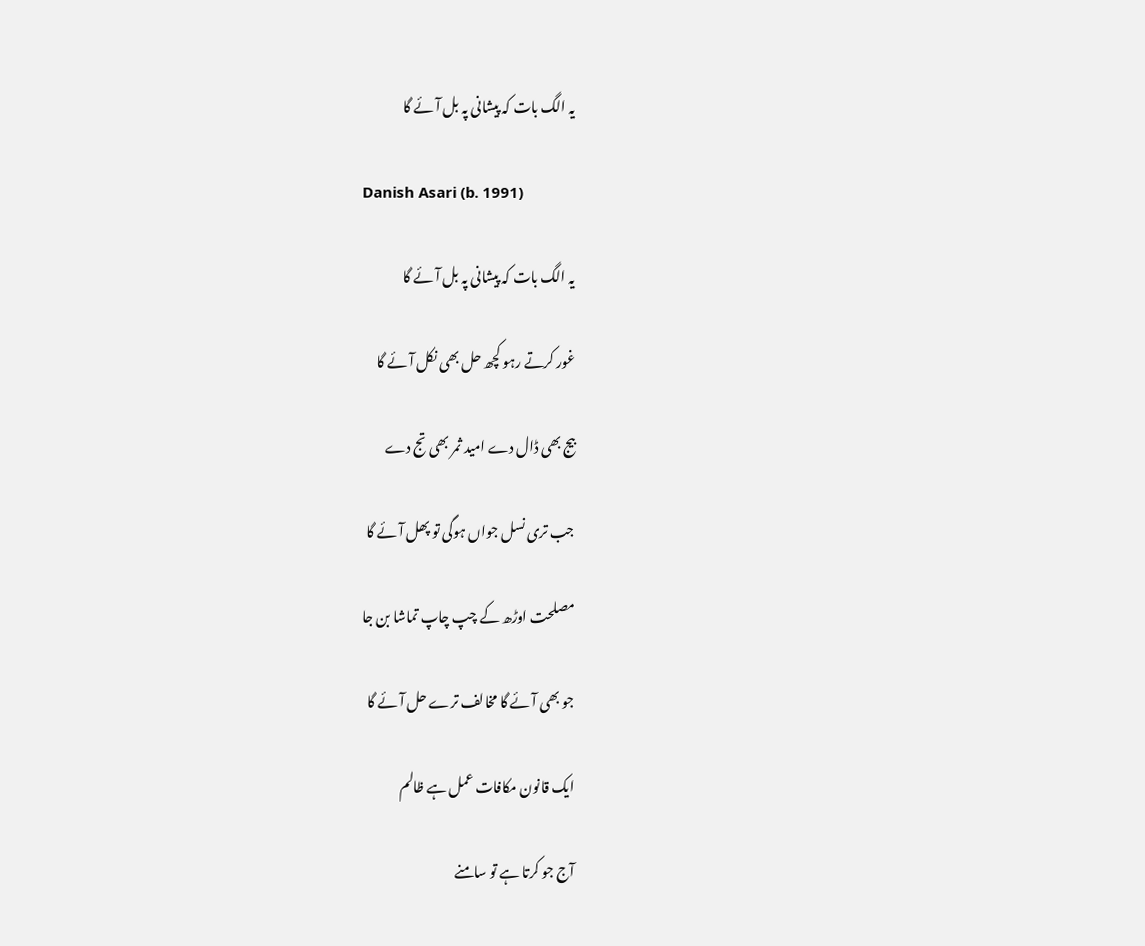یہ الگ بات کہ پیشانی پہ بل آئے گا

Danish Asari (b. 1991)

یہ الگ بات کہ پیشانی پہ بل آئے گا

غور کرتے رہو کچھ حل بھی نکل آئے گا

بیج بھی ڈال دے امید ثمر بھی تج دے

جب تری نسل جواں ہوگی تو پھل آئے گا

مصلحت اوڑھ کے چپ چاپ تماشا بن جا

جو بھی آئے گا مخالف ترے حل آئے گا

ایک قانون مکافات عمل ہے ظالم

آج جو کرتا ہے تو سامنے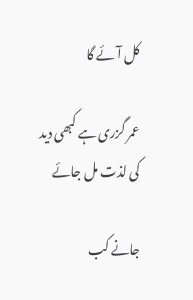کل آئے گا

عمر گزری ہے کبھی دید کی لذت مل جائے

جانے کب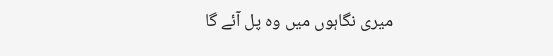میری نگاہوں میں وہ پل آئے گا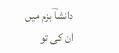دانشاؔ بزم میں ان کی تو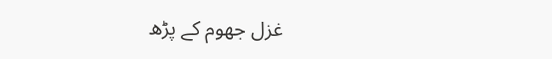غزل جھوم کے پڑھ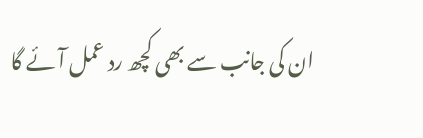ان کی جانب سے بھی کچھ رد عمل آئے گا